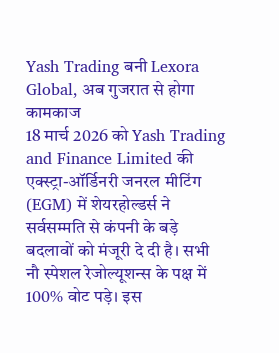Yash Trading बनी Lexora Global, अब गुजरात से होगा कामकाज
18 मार्च 2026 को Yash Trading and Finance Limited की एक्स्ट्रा-ऑर्डिनरी जनरल मीटिंग (EGM) में शेयरहोल्डर्स ने सर्वसम्मति से कंपनी के बड़े बदलावों को मंजूरी दे दी है। सभी नौ स्पेशल रेजोल्यूशन्स के पक्ष में 100% वोट पड़े। इस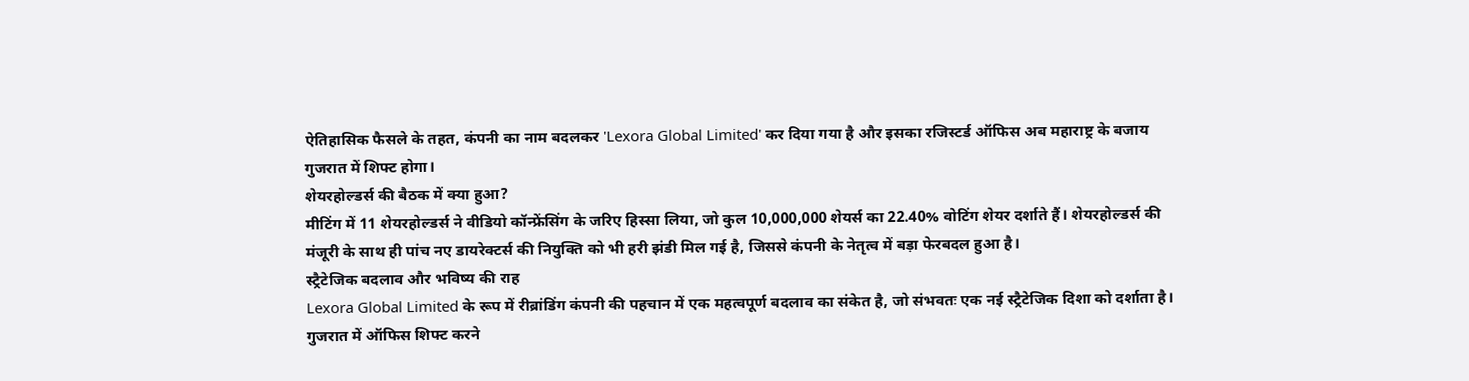ऐतिहासिक फैसले के तहत, कंपनी का नाम बदलकर 'Lexora Global Limited' कर दिया गया है और इसका रजिस्टर्ड ऑफिस अब महाराष्ट्र के बजाय गुजरात में शिफ्ट होगा।
शेयरहोल्डर्स की बैठक में क्या हुआ?
मीटिंग में 11 शेयरहोल्डर्स ने वीडियो कॉन्फ्रेंसिंग के जरिए हिस्सा लिया, जो कुल 10,000,000 शेयर्स का 22.40% वोटिंग शेयर दर्शाते हैं। शेयरहोल्डर्स की मंजूरी के साथ ही पांच नए डायरेक्टर्स की नियुक्ति को भी हरी झंडी मिल गई है, जिससे कंपनी के नेतृत्व में बड़ा फेरबदल हुआ है।
स्ट्रैटेजिक बदलाव और भविष्य की राह
Lexora Global Limited के रूप में रीब्रांडिंग कंपनी की पहचान में एक महत्वपूर्ण बदलाव का संकेत है, जो संभवतः एक नई स्ट्रैटेजिक दिशा को दर्शाता है। गुजरात में ऑफिस शिफ्ट करने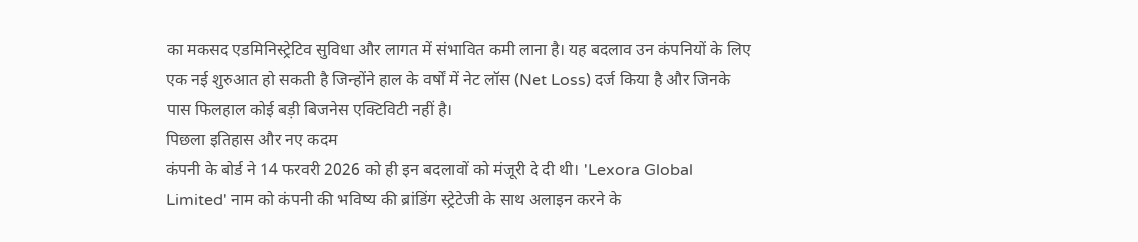का मकसद एडमिनिस्ट्रेटिव सुविधा और लागत में संभावित कमी लाना है। यह बदलाव उन कंपनियों के लिए एक नई शुरुआत हो सकती है जिन्होंने हाल के वर्षों में नेट लॉस (Net Loss) दर्ज किया है और जिनके पास फिलहाल कोई बड़ी बिजनेस एक्टिविटी नहीं है।
पिछला इतिहास और नए कदम
कंपनी के बोर्ड ने 14 फरवरी 2026 को ही इन बदलावों को मंजूरी दे दी थी। 'Lexora Global Limited' नाम को कंपनी की भविष्य की ब्रांडिंग स्ट्रेटेजी के साथ अलाइन करने के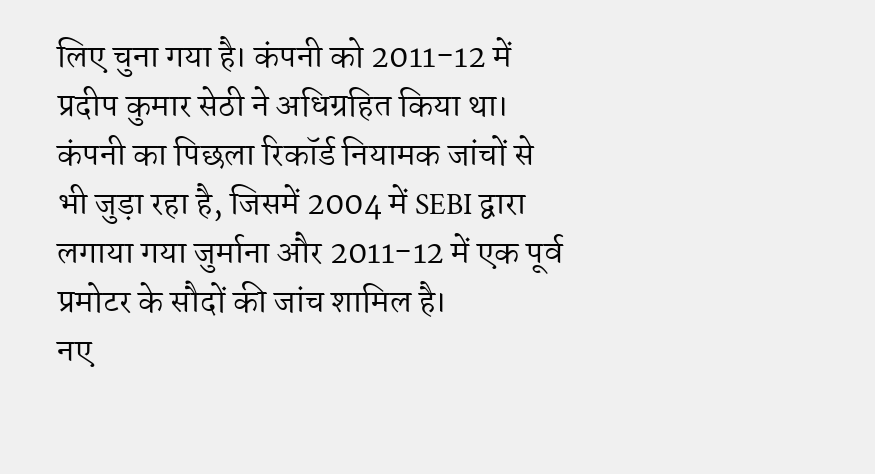लिए चुना गया है। कंपनी को 2011-12 में प्रदीप कुमार सेठी ने अधिग्रहित किया था। कंपनी का पिछला रिकॉर्ड नियामक जांचों से भी जुड़ा रहा है, जिसमें 2004 में SEBI द्वारा लगाया गया जुर्माना और 2011-12 में एक पूर्व प्रमोटर के सौदों की जांच शामिल है।
नए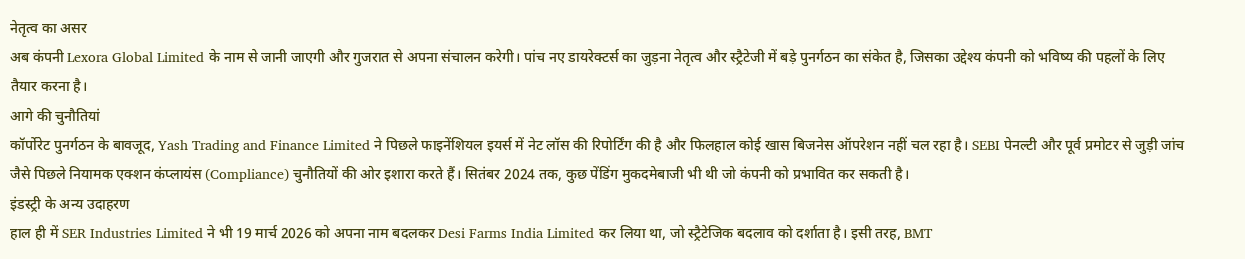नेतृत्व का असर
अब कंपनी Lexora Global Limited के नाम से जानी जाएगी और गुजरात से अपना संचालन करेगी। पांच नए डायरेक्टर्स का जुड़ना नेतृत्व और स्ट्रैटेजी में बड़े पुनर्गठन का संकेत है, जिसका उद्देश्य कंपनी को भविष्य की पहलों के लिए तैयार करना है।
आगे की चुनौतियां
कॉर्पोरेट पुनर्गठन के बावजूद, Yash Trading and Finance Limited ने पिछले फाइनेंशियल इयर्स में नेट लॉस की रिपोर्टिंग की है और फिलहाल कोई खास बिजनेस ऑपरेशन नहीं चल रहा है। SEBI पेनल्टी और पूर्व प्रमोटर से जुड़ी जांच जैसे पिछले नियामक एक्शन कंप्लायंस (Compliance) चुनौतियों की ओर इशारा करते हैं। सितंबर 2024 तक, कुछ पेंडिंग मुकदमेबाजी भी थी जो कंपनी को प्रभावित कर सकती है।
इंडस्ट्री के अन्य उदाहरण
हाल ही में SER Industries Limited ने भी 19 मार्च 2026 को अपना नाम बदलकर Desi Farms India Limited कर लिया था, जो स्ट्रैटेजिक बदलाव को दर्शाता है। इसी तरह, BMT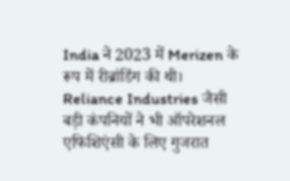India ने 2023 में Merizen के रूप में रीब्रांडिंग की थी। Reliance Industries जैसी बड़ी कंपनियों ने भी ऑपरेशनल एफिशिएंसी के लिए गुजरात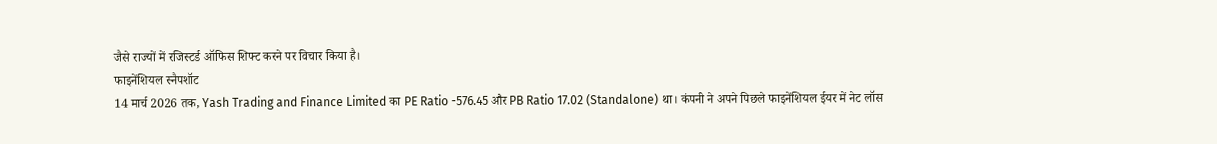जैसे राज्यों में रजिस्टर्ड ऑफिस शिफ्ट करने पर विचार किया है।
फाइनेंशियल स्नैपशॉट
14 मार्च 2026 तक, Yash Trading and Finance Limited का PE Ratio -576.45 और PB Ratio 17.02 (Standalone) था। कंपनी ने अपने पिछले फाइनेंशियल ईयर में नेट लॉस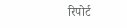रिपोर्ट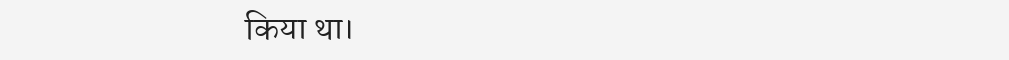किया था।